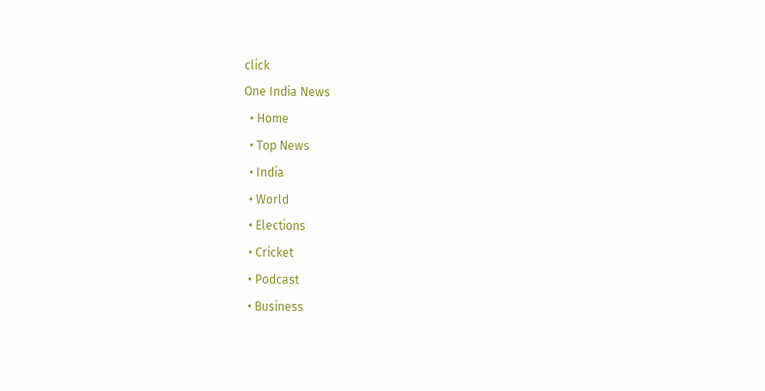click
One India News
  • Home
  • Top News
  • India
  • World
  • Elections
  • Cricket
  • Podcast
  • Business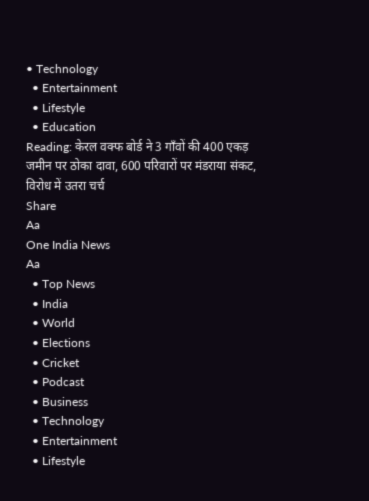• Technology
  • Entertainment
  • Lifestyle
  • Education
Reading: केरल वक्फ बोर्ड ने 3 गाँवों की 400 एकड़ जमीन पर ठोका दावा, 600 परिवारों पर मंडराया संकट, विरोध में उतरा चर्च
Share
Aa
One India News
Aa
  • Top News
  • India
  • World
  • Elections
  • Cricket
  • Podcast
  • Business
  • Technology
  • Entertainment
  • Lifestyle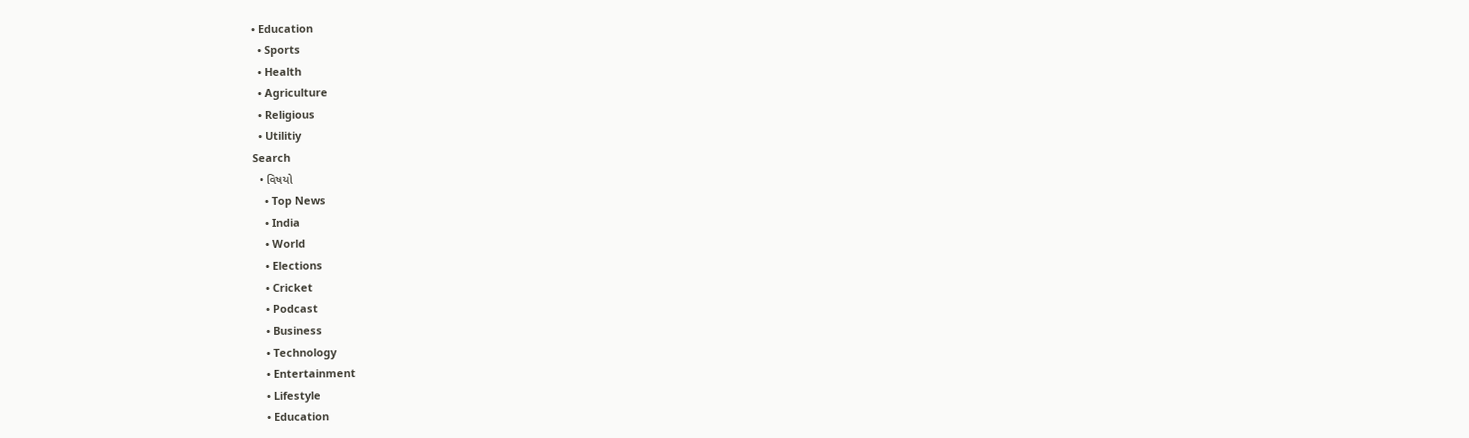• Education
  • Sports
  • Health
  • Agriculture
  • Religious
  • Utilitiy
Search
  • વિષયો
    • Top News
    • India
    • World
    • Elections
    • Cricket
    • Podcast
    • Business
    • Technology
    • Entertainment
    • Lifestyle
    • Education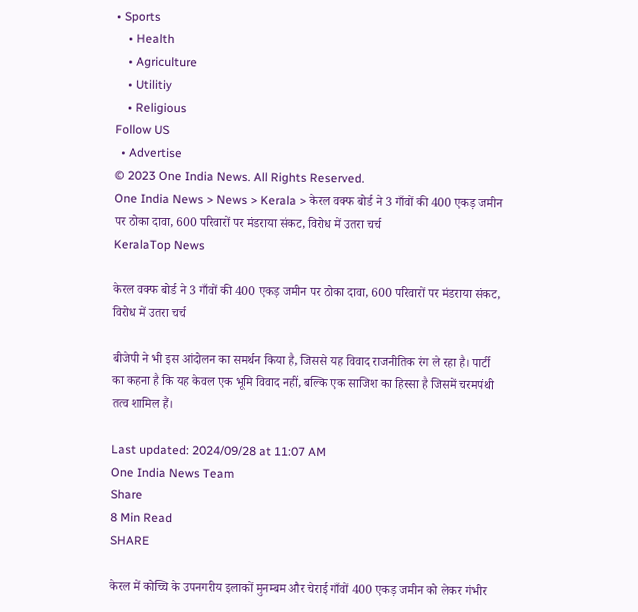• Sports
    • Health
    • Agriculture
    • Utilitiy
    • Religious
Follow US
  • Advertise
© 2023 One India News. All Rights Reserved.
One India News > News > Kerala > केरल वक्फ बोर्ड ने 3 गाँवों की 400 एकड़ जमीन पर ठोका दावा, 600 परिवारों पर मंडराया संकट, विरोध में उतरा चर्च
KeralaTop News

केरल वक्फ बोर्ड ने 3 गाँवों की 400 एकड़ जमीन पर ठोका दावा, 600 परिवारों पर मंडराया संकट, विरोध में उतरा चर्च

बीजेपी ने भी इस आंदोलन का समर्थन किया है, जिससे यह विवाद राजनीतिक रंग ले रहा है। पार्टी का कहना है कि यह केवल एक भूमि विवाद नहीं, बल्कि एक साजिश का हिस्सा है जिसमें चरमपंथी तत्व शामिल हैं।

Last updated: 2024/09/28 at 11:07 AM
One India News Team
Share
8 Min Read
SHARE

केरल में कोच्चि के उपनगरीय इलाकों मुनम्बम और चेराई गाँवों 400 एकड़ जमीन को लेकर गंभीर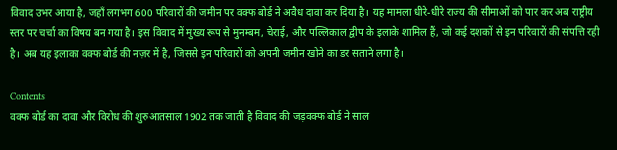विवाद उभर आया है, जहाँ लगभग 600 परिवारों की जमीन पर वक्फ बोर्ड ने अवैध दावा कर दिया है। यह मामला धीरे-धीरे राज्य की सीमाओं को पार कर अब राष्ट्रीय स्तर पर चर्चा का विषय बन गया है। इस विवाद में मुख्य रूप से मुनम्बम, चेराई, और पल्लिकाल द्वीप के इलाके शामिल हैं, जो कई दशकों से इन परिवारों की संपत्ति रही है। अब यह इलाका वक्फ बोर्ड की नज़र में है, जिससे इन परिवारों को अपनी जमीन खोने का डर सताने लगा है।

Contents
वक्फ बोर्ड का दावा और विरोध की शुरुआतसाल 1902 तक जाती है विवाद की जड़वक्फ बोर्ड ने साल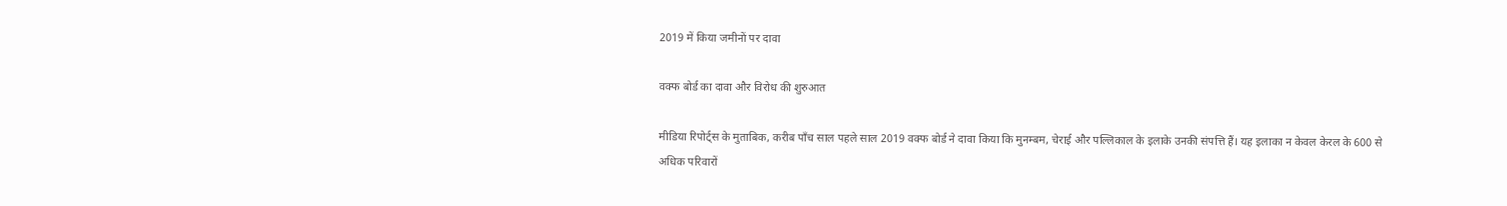2019 में किया जमीनों पर दावा

वक्फ बोर्ड का दावा और विरोध की शुरुआत

मीडिया रिपोर्ट्स के मुताबिक, करीब पाँच साल पहले साल 2019 वक्फ बोर्ड ने दावा किया कि मुनम्बम, चेराई और पल्लिकाल के इलाके उनकी संपत्ति हैं। यह इलाका न केवल केरल के 600 से अधिक परिवारों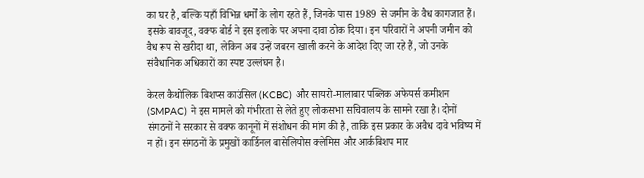का घर है, बल्कि यहाँ विभिन्न धर्मों के लोग रहते हैं, जिनके पास 1989 से जमीन के वैध कागजात हैं। इसके बावजूद, वक्फ बोर्ड ने इस इलाके पर अपना दावा ठोक दिया। इन परिवारों ने अपनी जमीन को वैध रूप से खरीदा था, लेकिन अब उन्हें जबरन खाली करने के आदेश दिए जा रहे हैं, जो उनके संवैधानिक अधिकारों का स्पष्ट उल्लंघन है।

केरल कैथोलिक बिशप्स काउंसिल (KCBC) और सायरो-मालाबार पब्लिक अफेयर्स कमीशन (SMPAC) ने इस मामले को गंभीरता से लेते हुए लोकसभा सचिवालय के सामने रखा है। दोनों संगठनों ने सरकार से वक्फ कानूनों में संशोधन की मांग की है, ताकि इस प्रकार के अवैध दावे भविष्य में न हों। इन संगठनों के प्रमुखों कार्डिनल बासेलियोस क्लेमिस और आर्कबिशप मार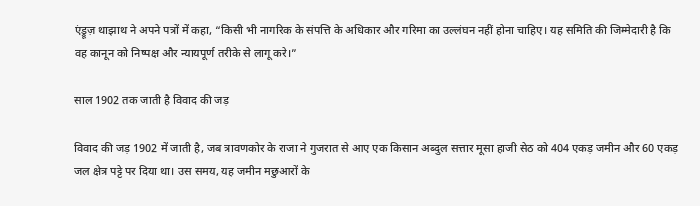एंड्रूज़ थाझाथ ने अपने पत्रों में कहा, “किसी भी नागरिक के संपत्ति के अधिकार और गरिमा का उल्लंघन नहीं होना चाहिए। यह समिति की जिम्मेदारी है कि वह कानून को निष्पक्ष और न्यायपूर्ण तरीके से लागू करे।”

साल 1902 तक जाती है विवाद की जड़

विवाद की जड़ 1902 में जाती है, जब त्रावणकोर के राजा ने गुजरात से आए एक किसान अब्दुल सत्तार मूसा हाजी सेठ को 404 एकड़ जमीन और 60 एकड़ जल क्षेत्र पट्टे पर दिया था। उस समय, यह जमीन मछुआरों के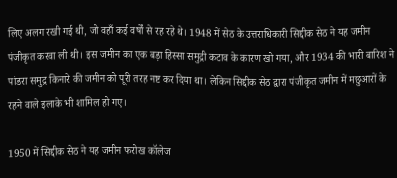लिए अलग रखी गई थी, जो वहाँ कई वर्षों से रह रहे थे। 1948 में सेठ के उत्तराधिकारी सिद्दीक सेठ ने यह जमीन पंजीकृत करवा ली थी। इस जमीन का एक बड़ा हिस्सा समुद्री कटाव के कारण खो गया, और 1934 की भारी बारिश ने पांडरा समुद्र किनारे की जमीन को पूरी तरह नष्ट कर दिया था। लेकिन सिद्दीक सेठ द्वारा पंजीकृत जमीन में मछुआरों के रहने वाले इलाके भी शामिल हो गए।

1950 में सिद्दीक सेठ ने यह जमीन फरोख कॉलेज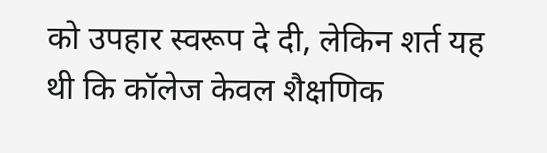को उपहार स्वरूप दे दी, लेकिन शर्त यह थी कि कॉलेज केवल शैक्षणिक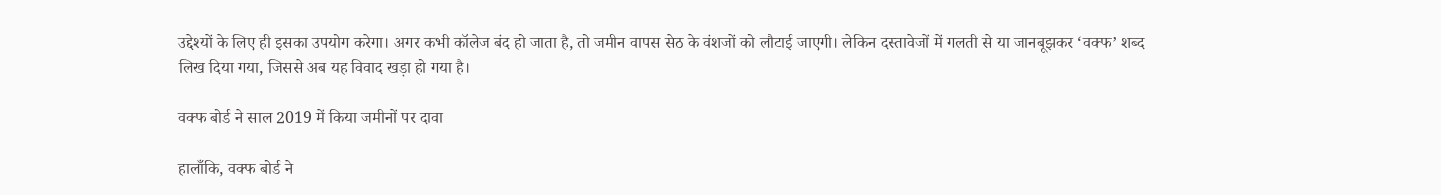उद्देश्यों के लिए ही इसका उपयोग करेगा। अगर कभी कॉलेज बंद हो जाता है, तो जमीन वापस सेठ के वंशजों को लौटाई जाएगी। लेकिन दस्तावेजों में गलती से या जानबूझकर ‘वक्फ’ शब्द लिख दिया गया, जिससे अब यह विवाद खड़ा हो गया है।

वक्फ बोर्ड ने साल 2019 में किया जमीनों पर दावा

हालाँकि, वक्फ बोर्ड ने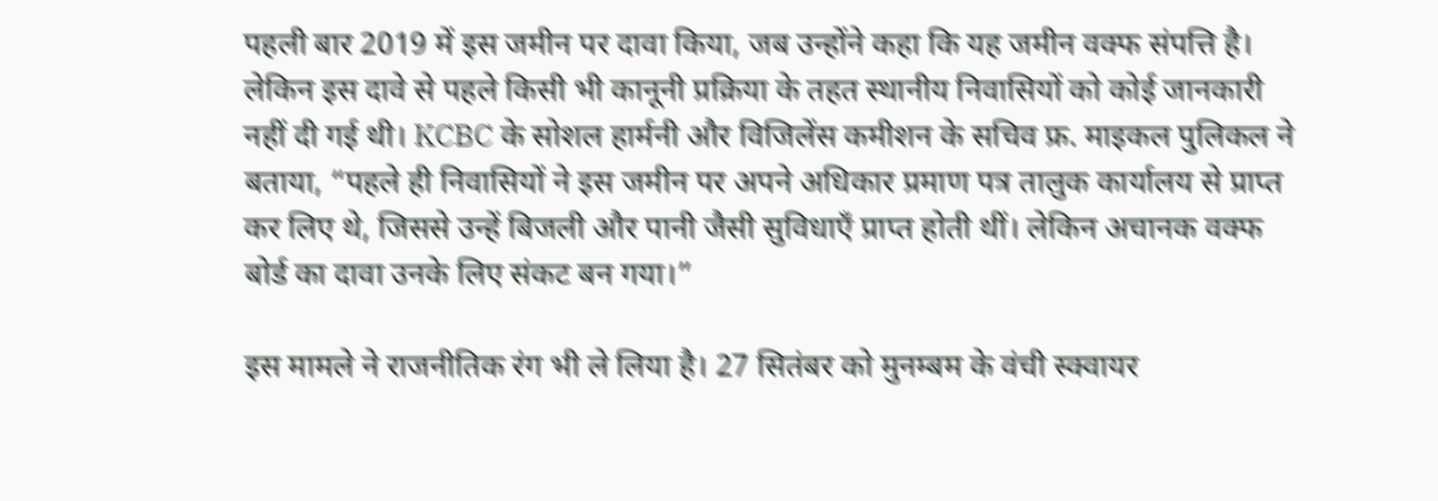पहली बार 2019 में इस जमीन पर दावा किया, जब उन्होंने कहा कि यह जमीन वक्फ संपत्ति है। लेकिन इस दावे से पहले किसी भी कानूनी प्रक्रिया के तहत स्थानीय निवासियों को कोई जानकारी नहीं दी गई थी। KCBC के सोशल हार्मनी और विजिलेंस कमीशन के सचिव फ्र. माइकल पुलिकल ने बताया, “पहले ही निवासियों ने इस जमीन पर अपने अधिकार प्रमाण पत्र तालुक कार्यालय से प्राप्त कर लिए थे, जिससे उन्हें बिजली और पानी जैसी सुविधाएँ प्राप्त होती थीं। लेकिन अचानक वक्फ बोर्ड का दावा उनके लिए संकट बन गया।”

इस मामले ने राजनीतिक रंग भी ले लिया है। 27 सितंबर को मुनम्बम के वंची स्क्वायर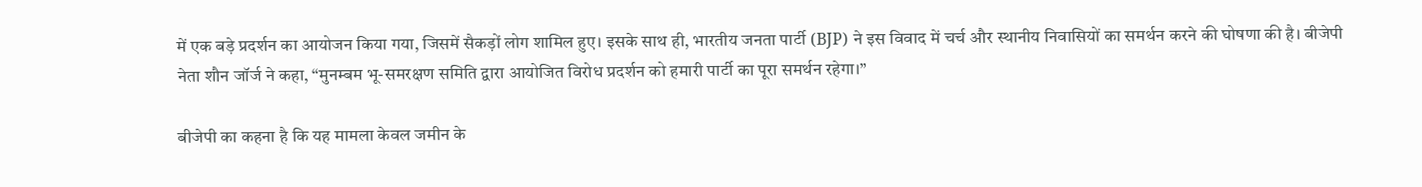में एक बड़े प्रदर्शन का आयोजन किया गया, जिसमें सैकड़ों लोग शामिल हुए। इसके साथ ही, भारतीय जनता पार्टी (BJP) ने इस विवाद में चर्च और स्थानीय निवासियों का समर्थन करने की घोषणा की है। बीजेपी नेता शौन जॉर्ज ने कहा, “मुनम्बम भू-समरक्षण समिति द्वारा आयोजित विरोध प्रदर्शन को हमारी पार्टी का पूरा समर्थन रहेगा।”

बीजेपी का कहना है कि यह मामला केवल जमीन के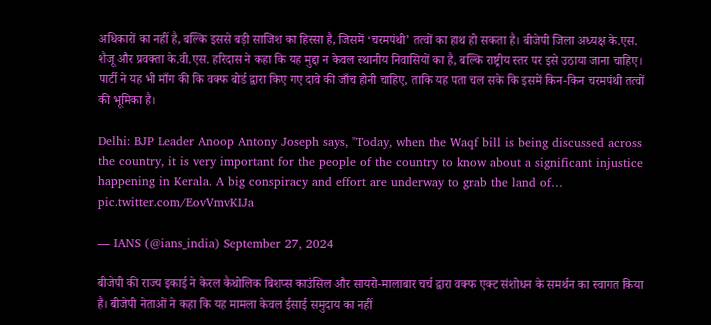अधिकारों का नहीं है, बल्कि इससे बड़ी साजिश का हिस्सा है, जिसमें ‘चरमपंथी’ तत्वों का हाथ हो सकता है। बीजेपी जिला अध्यक्ष के.एस. शैजू और प्रवक्ता के.वी.एस. हरिदास ने कहा कि यह मुद्दा न केवल स्थानीय निवासियों का है, बल्कि राष्ट्रीय स्तर पर इसे उठाया जाना चाहिए। पार्टी ने यह भी माँग की कि वक्फ बोर्ड द्वारा किए गए दावे की जाँच होनी चाहिए, ताकि यह पता चल सके कि इसमें किन-किन चरमपंथी तत्वों की भूमिका है।

Delhi: BJP Leader Anoop Antony Joseph says, "Today, when the Waqf bill is being discussed across the country, it is very important for the people of the country to know about a significant injustice happening in Kerala. A big conspiracy and effort are underway to grab the land of… pic.twitter.com/EovVmvKIJa

— IANS (@ians_india) September 27, 2024

बीजेपी की राज्य इकाई ने केरल कैथोलिक बिशप्स काउंसिल और सायरो-मालाबार चर्च द्वारा वक्फ एक्ट संशोधन के समर्थन का स्वागत किया है। बीजेपी नेताओं ने कहा कि यह मामला केवल ईसाई समुदाय का नहीं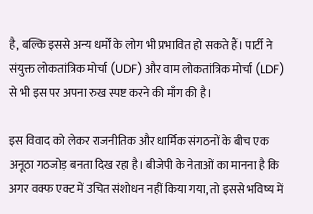है, बल्कि इससे अन्य धर्मों के लोग भी प्रभावित हो सकते हैं। पार्टी ने संयुक्त लोकतांत्रिक मोर्चा (UDF) और वाम लोकतांत्रिक मोर्चा (LDF) से भी इस पर अपना रुख स्पष्ट करने की माँग की है।

इस विवाद को लेकर राजनीतिक और धार्मिक संगठनों के बीच एक अनूठा गठजोड़ बनता दिख रहा है। बीजेपी के नेताओं का मानना है कि अगर वक्फ एक्ट में उचित संशोधन नहीं किया गया, तो इससे भविष्य में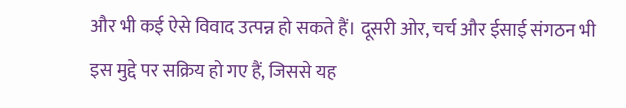और भी कई ऐसे विवाद उत्पन्न हो सकते हैं। दूसरी ओर, चर्च और ईसाई संगठन भी इस मुद्दे पर सक्रिय हो गए हैं, जिससे यह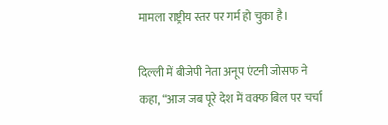मामला राष्ट्रीय स्तर पर गर्म हो चुका है।

दिल्ली में बीजेपी नेता अनूप एंटनी जोसफ ने कहा, “आज जब पूरे देश में वक्फ बिल पर चर्चा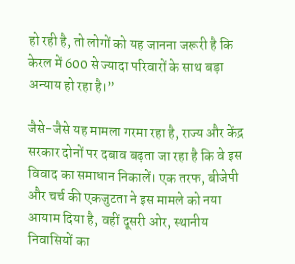हो रही है, तो लोगों को यह जानना जरूरी है कि केरल में 600 से ज्यादा परिवारों के साथ बड़ा अन्याय हो रहा है।”

जैसे-जैसे यह मामला गरमा रहा है, राज्य और केंद्र सरकार दोनों पर दबाव बढ़ता जा रहा है कि वे इस विवाद का समाधान निकालें। एक तरफ, बीजेपी और चर्च की एकजुटता ने इस मामले को नया आयाम दिया है, वहीं दूसरी ओर, स्थानीय निवासियों का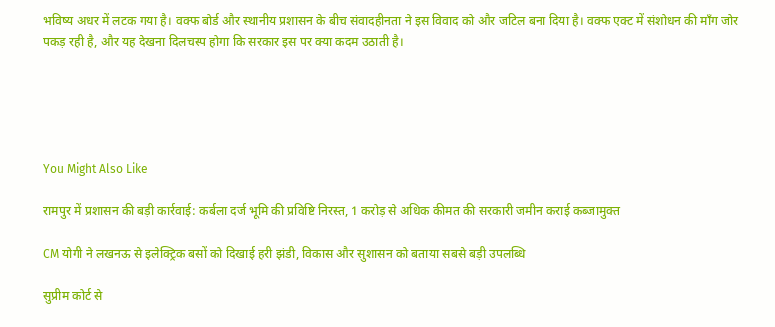भविष्य अधर में लटक गया है। वक्फ बोर्ड और स्थानीय प्रशासन के बीच संवादहीनता ने इस विवाद को और जटिल बना दिया है। वक्फ एक्ट में संशोधन की माँग जोर पकड़ रही है, और यह देखना दिलचस्प होगा कि सरकार इस पर क्या कदम उठाती है।





You Might Also Like

रामपुर में प्रशासन की बड़ी कार्रवाई: कर्बला दर्ज भूमि की प्रविष्टि निरस्त, 1 करोड़ से अधिक कीमत की सरकारी जमीन कराई कब्जामुक्त

CM योगी ने लखनऊ से इलेक्ट्रिक बसों को दिखाई हरी झंडी, विकास और सुशासन को बताया सबसे बड़ी उपलब्धि

सुप्रीम कोर्ट से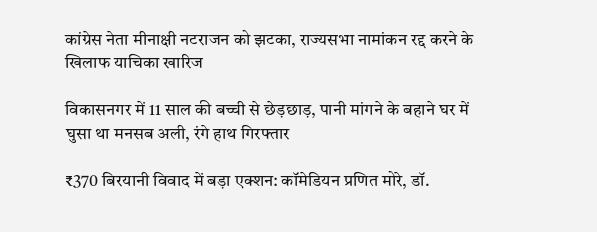कांग्रेस नेता मीनाक्षी नटराजन को झटका, राज्यसभा नामांकन रद्द करने के खिलाफ याचिका खारिज

विकासनगर में 11 साल की बच्ची से छेड़छाड़, पानी मांगने के बहाने घर में घुसा था मनसब अली, रंगे हाथ गिरफ्तार

₹370 बिरयानी विवाद में बड़ा एक्शन: कॉमेडियन प्रणित मोरे, डॉ.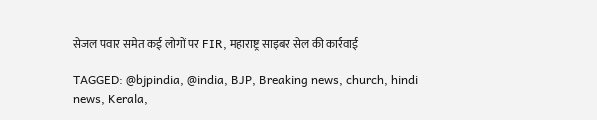सेजल पवार समेत कई लोगों पर FIR, महाराष्ट्र साइबर सेल की कार्रवाई

TAGGED: @bjpindia, @india, BJP, Breaking news, church, hindi news, Kerala,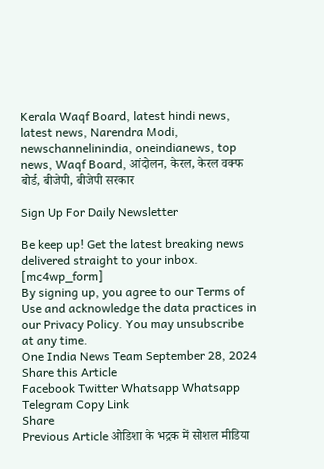Kerala Waqf Board, latest hindi news, latest news, Narendra Modi, newschannelinindia, oneindianews, top news, Waqf Board, आंदोलन, केरल, केरल वक्फ बोर्ड, बीजेपी, बीजेपी सरकार

Sign Up For Daily Newsletter

Be keep up! Get the latest breaking news delivered straight to your inbox.
[mc4wp_form]
By signing up, you agree to our Terms of Use and acknowledge the data practices in our Privacy Policy. You may unsubscribe at any time.
One India News Team September 28, 2024
Share this Article
Facebook Twitter Whatsapp Whatsapp Telegram Copy Link
Share
Previous Article ओडिशा के भद्रक में सोशल मीडिया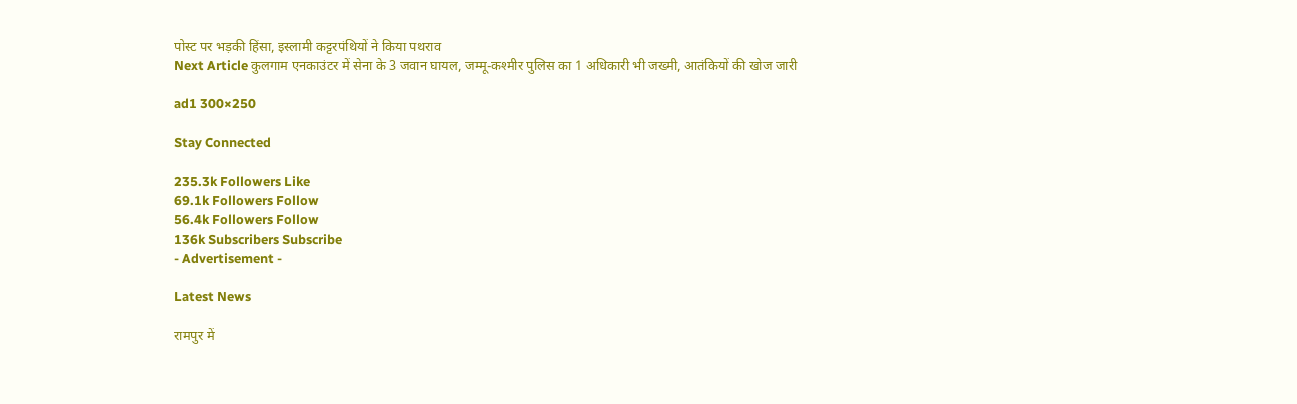पोस्ट पर भड़की हिंसा, इस्लामी कट्टरपंथियों ने किया पथराव
Next Article कुलगाम एनकाउंटर में सेना के 3 जवान घायल, जम्मू-कश्मीर पुलिस का 1 अधिकारी भी जख्मी, आतंकियों की खोज जारी

ad1 300×250

Stay Connected

235.3k Followers Like
69.1k Followers Follow
56.4k Followers Follow
136k Subscribers Subscribe
- Advertisement -

Latest News

रामपुर में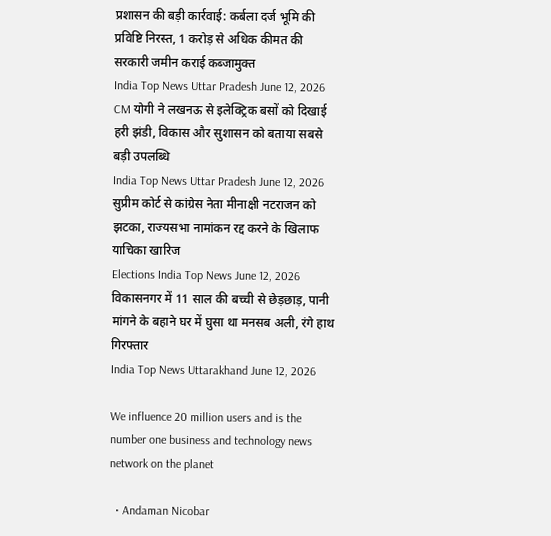प्रशासन की बड़ी कार्रवाई: कर्बला दर्ज भूमि की प्रविष्टि निरस्त, 1 करोड़ से अधिक कीमत की सरकारी जमीन कराई कब्जामुक्त
India Top News Uttar Pradesh June 12, 2026
CM योगी ने लखनऊ से इलेक्ट्रिक बसों को दिखाई हरी झंडी, विकास और सुशासन को बताया सबसे बड़ी उपलब्धि
India Top News Uttar Pradesh June 12, 2026
सुप्रीम कोर्ट से कांग्रेस नेता मीनाक्षी नटराजन को झटका, राज्यसभा नामांकन रद्द करने के खिलाफ याचिका खारिज
Elections India Top News June 12, 2026
विकासनगर में 11 साल की बच्ची से छेड़छाड़, पानी मांगने के बहाने घर में घुसा था मनसब अली, रंगे हाथ गिरफ्तार
India Top News Uttarakhand June 12, 2026

We influence 20 million users and is the number one business and technology news network on the planet

  • Andaman Nicobar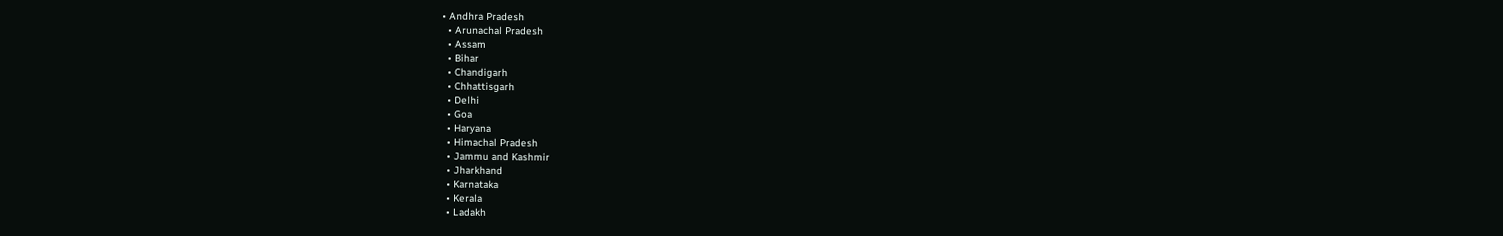• Andhra Pradesh
  • Arunachal Pradesh
  • Assam
  • Bihar
  • Chandigarh
  • Chhattisgarh
  • Delhi
  • Goa
  • Haryana
  • Himachal Pradesh
  • Jammu and Kashmir
  • Jharkhand
  • Karnataka
  • Kerala
  • Ladakh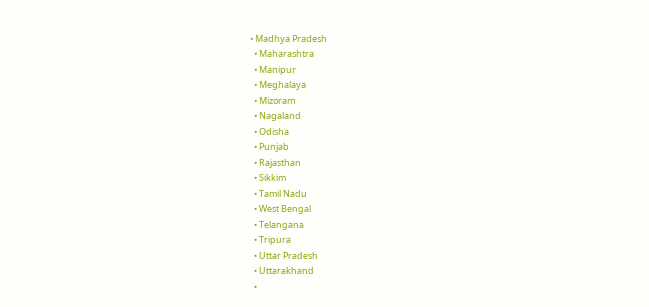• Madhya Pradesh
  • Maharashtra
  • Manipur
  • Meghalaya
  • Mizoram
  • Nagaland
  • Odisha
  • Punjab
  • Rajasthan
  • Sikkim
  • Tamil Nadu
  • West Bengal
  • Telangana
  • Tripura
  • Uttar Pradesh
  • Uttarakhand
  •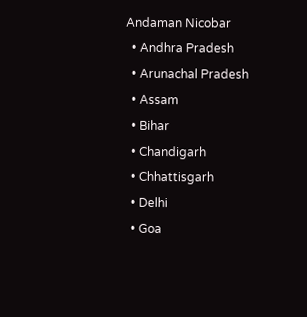Andaman Nicobar
  • Andhra Pradesh
  • Arunachal Pradesh
  • Assam
  • Bihar
  • Chandigarh
  • Chhattisgarh
  • Delhi
  • Goa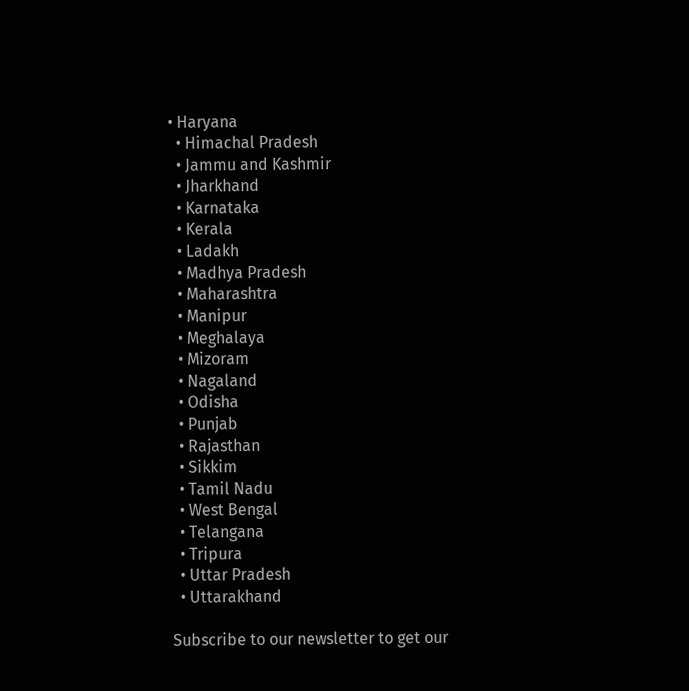• Haryana
  • Himachal Pradesh
  • Jammu and Kashmir
  • Jharkhand
  • Karnataka
  • Kerala
  • Ladakh
  • Madhya Pradesh
  • Maharashtra
  • Manipur
  • Meghalaya
  • Mizoram
  • Nagaland
  • Odisha
  • Punjab
  • Rajasthan
  • Sikkim
  • Tamil Nadu
  • West Bengal
  • Telangana
  • Tripura
  • Uttar Pradesh
  • Uttarakhand

Subscribe to our newsletter to get our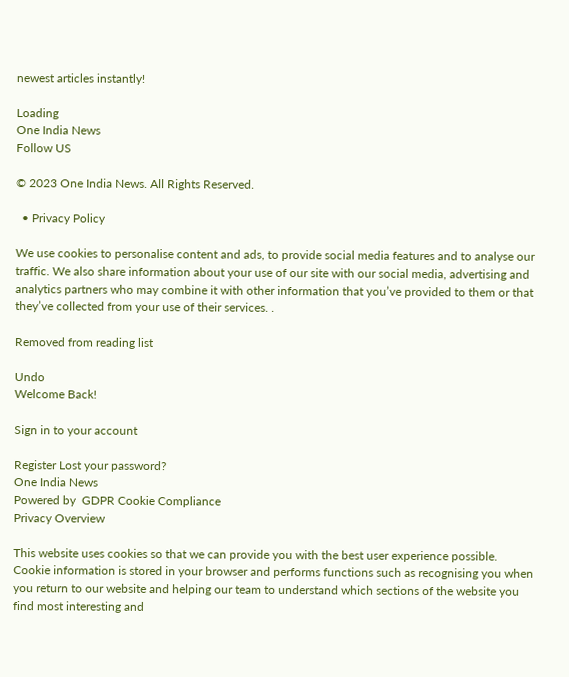newest articles instantly!

Loading
One India News
Follow US

© 2023 One India News. All Rights Reserved.

  • Privacy Policy

We use cookies to personalise content and ads, to provide social media features and to analyse our traffic. We also share information about your use of our site with our social media, advertising and analytics partners who may combine it with other information that you’ve provided to them or that they’ve collected from your use of their services. .

Removed from reading list

Undo
Welcome Back!

Sign in to your account

Register Lost your password?
One India News
Powered by  GDPR Cookie Compliance
Privacy Overview

This website uses cookies so that we can provide you with the best user experience possible. Cookie information is stored in your browser and performs functions such as recognising you when you return to our website and helping our team to understand which sections of the website you find most interesting and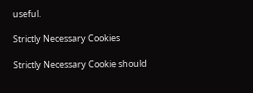useful.

Strictly Necessary Cookies

Strictly Necessary Cookie should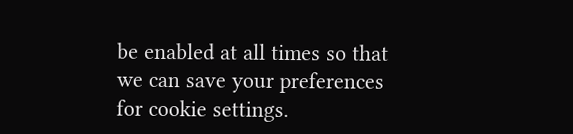be enabled at all times so that we can save your preferences for cookie settings.